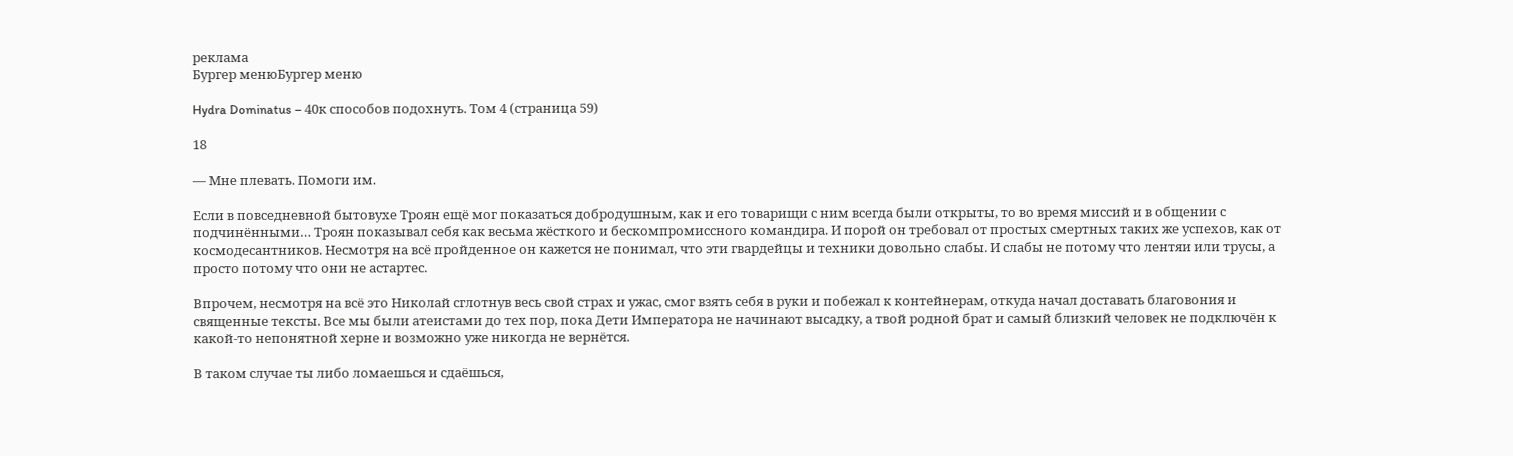реклама
Бургер менюБургер меню

Hydra Dominatus – 40к способов подохнуть. Том 4 (страница 59)

18

— Мне плевать. Помоги им.

Если в повседневной бытовухе Троян ещё мог показаться добродушным, как и его товарищи с ним всегда были открыты, то во время миссий и в общении с подчинёнными… Троян показывал себя как весьма жёсткого и бескомпромиссного командира. И порой он требовал от простых смертных таких же успехов, как от космодесантников. Несмотря на всё пройденное он кажется не понимал, что эти гвардейцы и техники довольно слабы. И слабы не потому что лентяи или трусы, а просто потому что они не астартес.

Впрочем, несмотря на всё это Николай сглотнув весь свой страх и ужас, смог взять себя в руки и побежал к контейнерам, откуда начал доставать благовония и священные тексты. Все мы были атеистами до тех пор, пока Дети Императора не начинают высадку, а твой родной брат и самый близкий человек не подключён к какой-то непонятной херне и возможно уже никогда не вернётся.

В таком случае ты либо ломаешься и сдаёшься,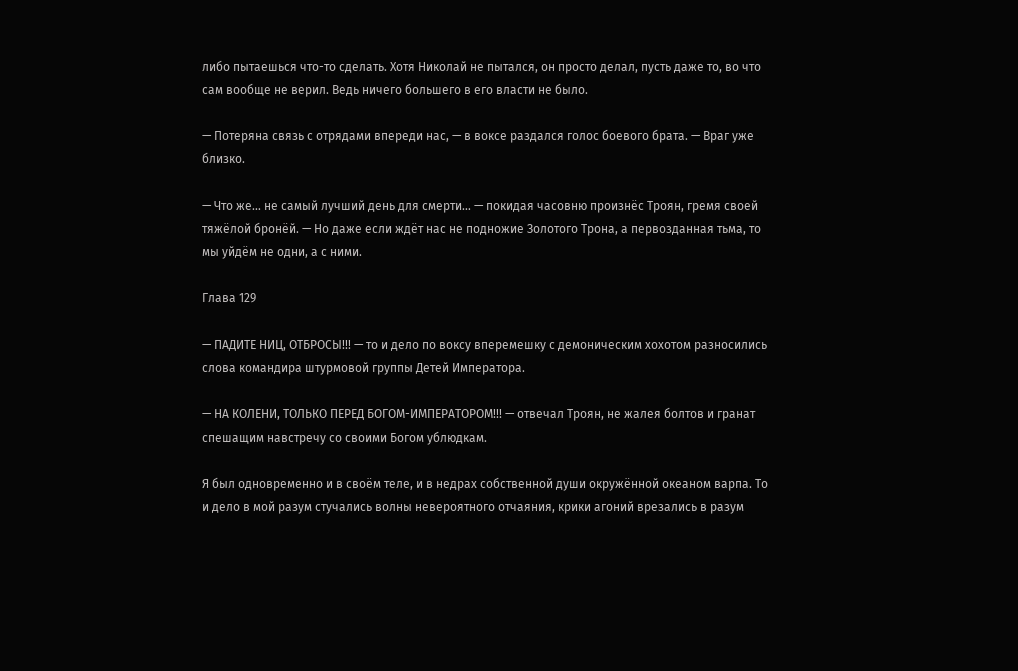либо пытаешься что-то сделать. Хотя Николай не пытался, он просто делал, пусть даже то, во что сам вообще не верил. Ведь ничего большего в его власти не было.

— Потеряна связь с отрядами впереди нас, — в воксе раздался голос боевого брата. — Враг уже близко.

— Что же… не самый лучший день для смерти… — покидая часовню произнёс Троян, гремя своей тяжёлой бронёй. — Но даже если ждёт нас не подножие Золотого Трона, а первозданная тьма, то мы уйдём не одни, а с ними.

Глава 129

— ПАДИТЕ НИЦ, ОТБРОСЫ!!! — то и дело по воксу вперемешку с демоническим хохотом разносились слова командира штурмовой группы Детей Императора.

— НА КОЛЕНИ, ТОЛЬКО ПЕРЕД БОГОМ-ИМПЕРАТОРОМ!!! — отвечал Троян, не жалея болтов и гранат спешащим навстречу со своими Богом ублюдкам.

Я был одновременно и в своём теле, и в недрах собственной души окружённой океаном варпа. То и дело в мой разум стучались волны невероятного отчаяния, крики агоний врезались в разум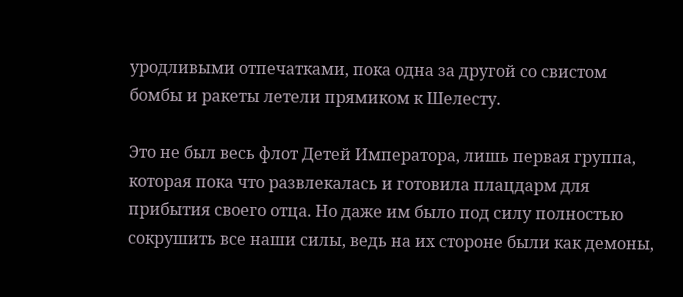уродливыми отпечатками, пока одна за другой со свистом бомбы и ракеты летели прямиком к Шелесту.

Это не был весь флот Детей Императора, лишь первая группа, которая пока что развлекалась и готовила плацдарм для прибытия своего отца. Но даже им было под силу полностью сокрушить все наши силы, ведь на их стороне были как демоны,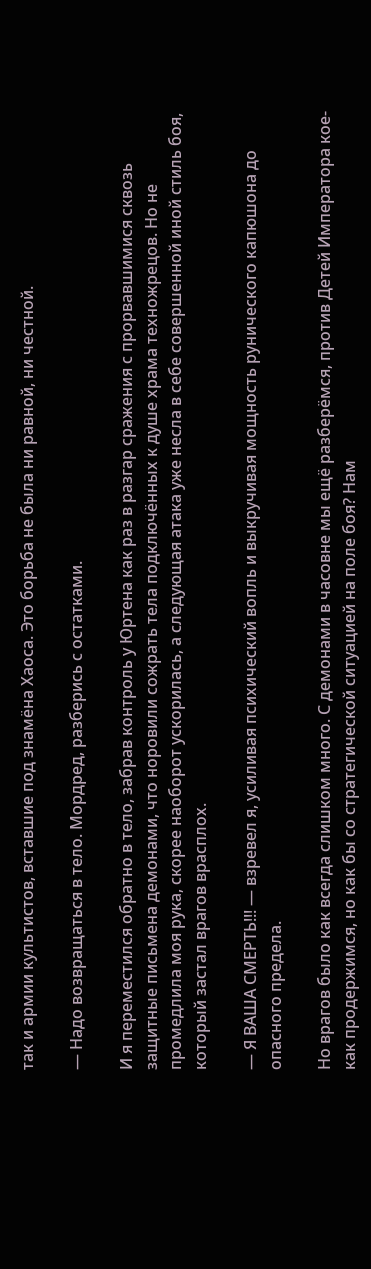так и армии культистов, вставшие под знамёна Хаоса. Это борьба не была ни равной, ни честной.

— Надо возвращаться в тело. Мордред, разберись с остатками.

И я переместился обратно в тело, забрав контроль у Юртена как раз в разгар сражения с прорвавшимися сквозь защитные письмена демонами, что норовили сожрать тела подключённых к душе храма техножрецов. Но не промедлила моя рука, скорее наоборот ускорилась, а следующая атака уже несла в себе совершенной иной стиль боя, который застал врагов врасплох.

— Я ВАША СМЕРТЬ!!! — взревел я, усиливая психический вопль и выкручивая мощность рунического капюшона до опасного предела.

Но врагов было как всегда слишком много. С демонами в часовне мы ещё разберёмся, против Детей Императора кое-как продержимся, но как бы со стратегической ситуацией на поле боя? Нам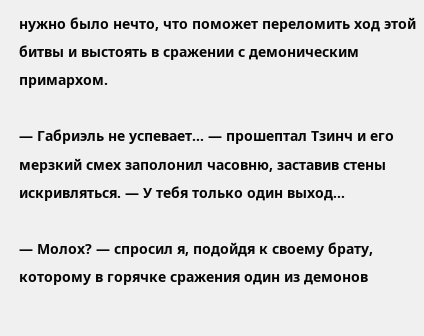нужно было нечто, что поможет переломить ход этой битвы и выстоять в сражении с демоническим примархом.

— Габриэль не успевает… — прошептал Тзинч и его мерзкий смех заполонил часовню, заставив стены искривляться. — У тебя только один выход…

— Молох? — спросил я, подойдя к своему брату, которому в горячке сражения один из демонов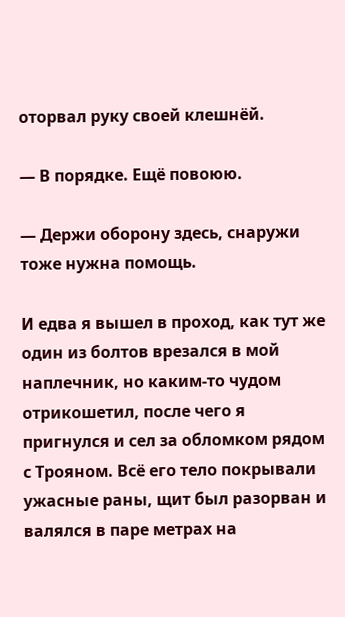оторвал руку своей клешнёй.

— В порядке. Ещё повоюю.

— Держи оборону здесь, снаружи тоже нужна помощь.

И едва я вышел в проход, как тут же один из болтов врезался в мой наплечник, но каким-то чудом отрикошетил, после чего я пригнулся и сел за обломком рядом с Трояном. Всё его тело покрывали ужасные раны, щит был разорван и валялся в паре метрах на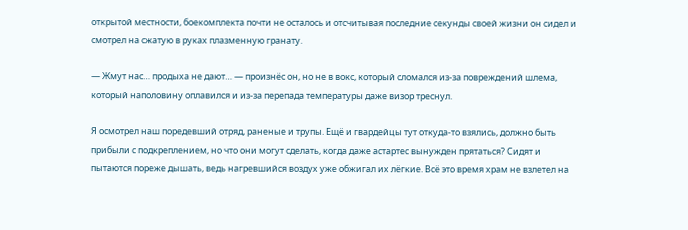открытой местности, боекомплекта почти не осталось и отсчитывая последние секунды своей жизни он сидел и смотрел на сжатую в руках плазменную гранату.

— Жмут нас… продыха не дают… — произнёс он, но не в вокс, который сломался из-за повреждений шлема, который наполовину оплавился и из-за перепада температуры даже визор треснул.

Я осмотрел наш поредевший отряд, раненые и трупы. Ещё и гвардейцы тут откуда-то взялись, должно быть прибыли с подкреплением, но что они могут сделать, когда даже астартес вынужден прятаться? Сидят и пытаются пореже дышать, ведь нагревшийся воздух уже обжигал их лёгкие. Всё это время храм не взлетел на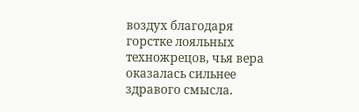воздух благодаря горстке лояльных техножрецов, чья вера оказалась сильнее здравого смысла.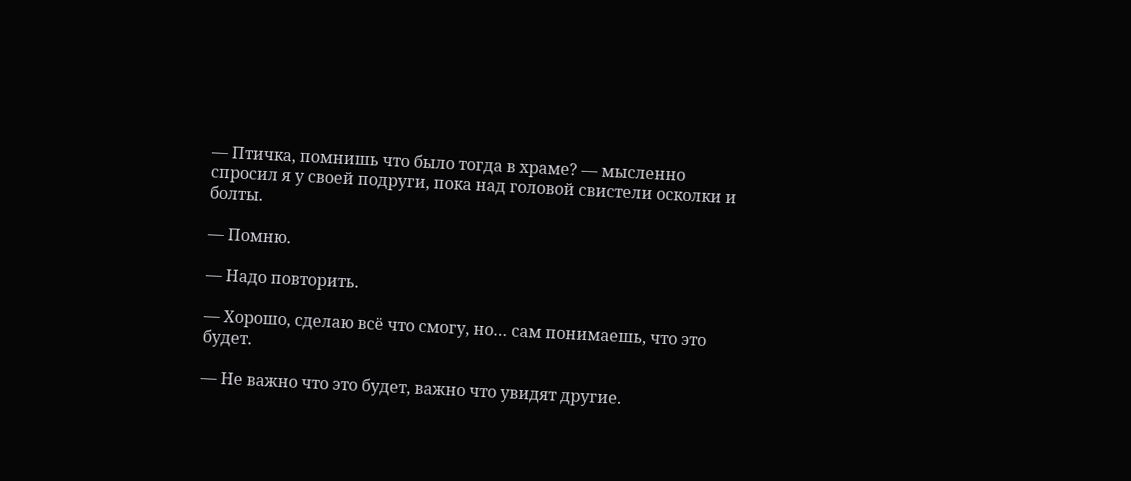— Птичка, помнишь что было тогда в храме? — мысленно спросил я у своей подруги, пока над головой свистели осколки и болты.

— Помню.

— Надо повторить.

— Хорошо, сделаю всё что смогу, но… сам понимаешь, что это будет.

— Не важно что это будет, важно что увидят другие.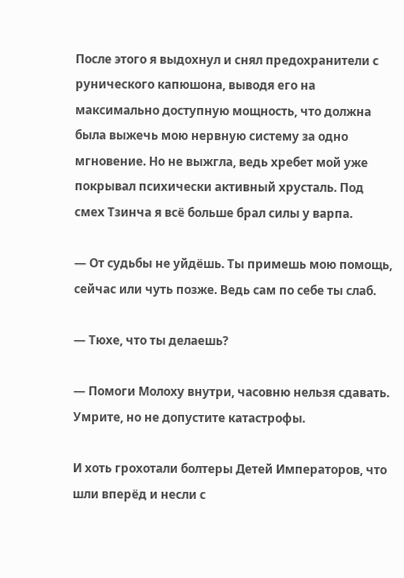После этого я выдохнул и снял предохранители с рунического капюшона, выводя его на максимально доступную мощность, что должна была выжечь мою нервную систему за одно мгновение. Но не выжгла, ведь хребет мой уже покрывал психически активный хрусталь. Под смех Тзинча я всё больше брал силы у варпа.

— От судьбы не уйдёшь. Ты примешь мою помощь, сейчас или чуть позже. Ведь сам по себе ты слаб.

— Тюхе, что ты делаешь?

— Помоги Молоху внутри, часовню нельзя сдавать. Умрите, но не допустите катастрофы.

И хоть грохотали болтеры Детей Императоров, что шли вперёд и несли с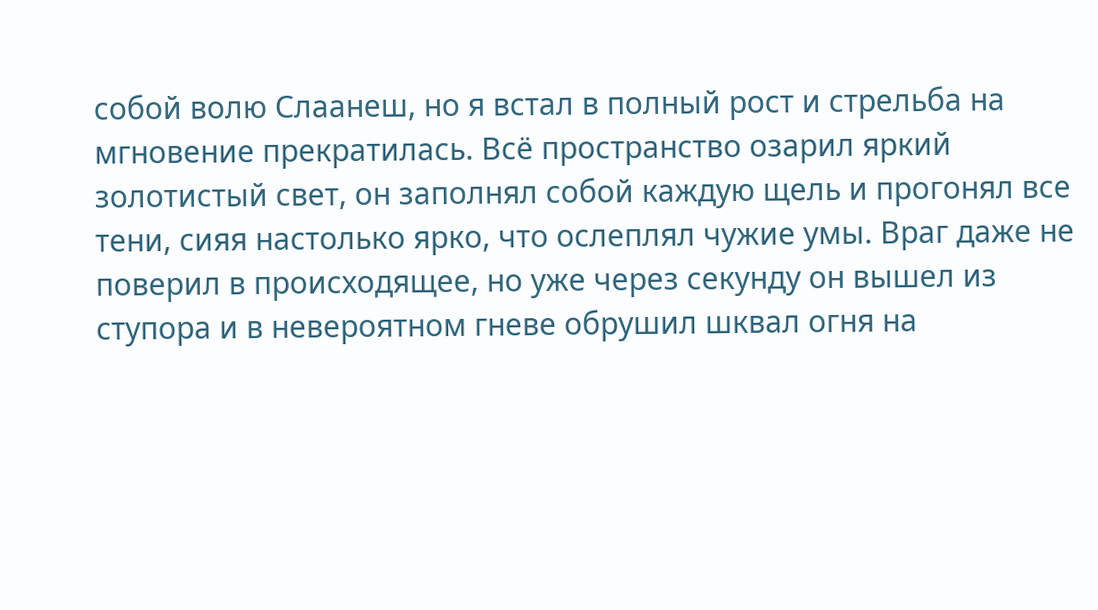собой волю Слаанеш, но я встал в полный рост и стрельба на мгновение прекратилась. Всё пространство озарил яркий золотистый свет, он заполнял собой каждую щель и прогонял все тени, сияя настолько ярко, что ослеплял чужие умы. Враг даже не поверил в происходящее, но уже через секунду он вышел из ступора и в невероятном гневе обрушил шквал огня на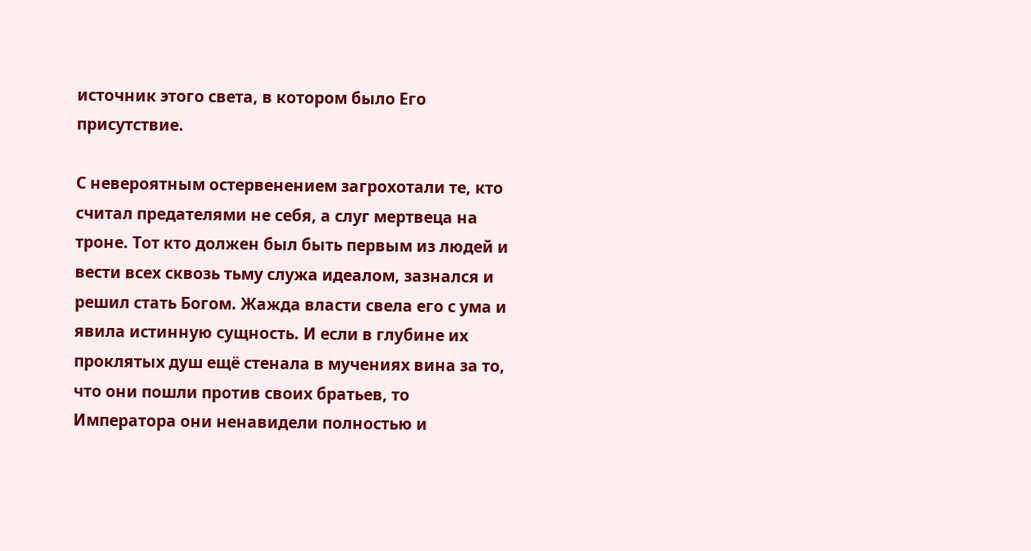источник этого света, в котором было Его присутствие.

С невероятным остервенением загрохотали те, кто считал предателями не себя, а слуг мертвеца на троне. Тот кто должен был быть первым из людей и вести всех сквозь тьму служа идеалом, зазнался и решил стать Богом. Жажда власти свела его с ума и явила истинную сущность. И если в глубине их проклятых душ ещё стенала в мучениях вина за то, что они пошли против своих братьев, то Императора они ненавидели полностью и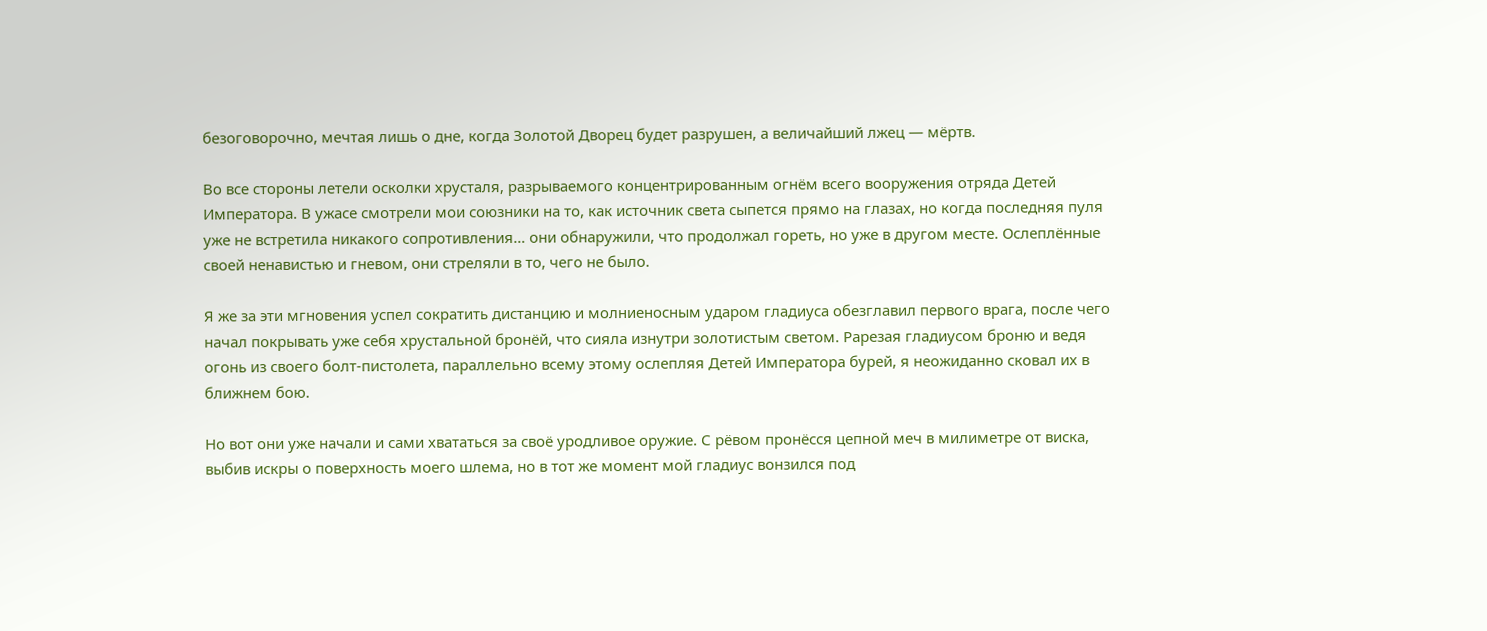безоговорочно, мечтая лишь о дне, когда Золотой Дворец будет разрушен, а величайший лжец — мёртв.

Во все стороны летели осколки хрусталя, разрываемого концентрированным огнём всего вооружения отряда Детей Императора. В ужасе смотрели мои союзники на то, как источник света сыпется прямо на глазах, но когда последняя пуля уже не встретила никакого сопротивления… они обнаружили, что продолжал гореть, но уже в другом месте. Ослеплённые своей ненавистью и гневом, они стреляли в то, чего не было.

Я же за эти мгновения успел сократить дистанцию и молниеносным ударом гладиуса обезглавил первого врага, после чего начал покрывать уже себя хрустальной бронёй, что сияла изнутри золотистым светом. Рарезая гладиусом броню и ведя огонь из своего болт-пистолета, параллельно всему этому ослепляя Детей Императора бурей, я неожиданно сковал их в ближнем бою.

Но вот они уже начали и сами хвататься за своё уродливое оружие. С рёвом пронёсся цепной меч в милиметре от виска, выбив искры о поверхность моего шлема, но в тот же момент мой гладиус вонзился под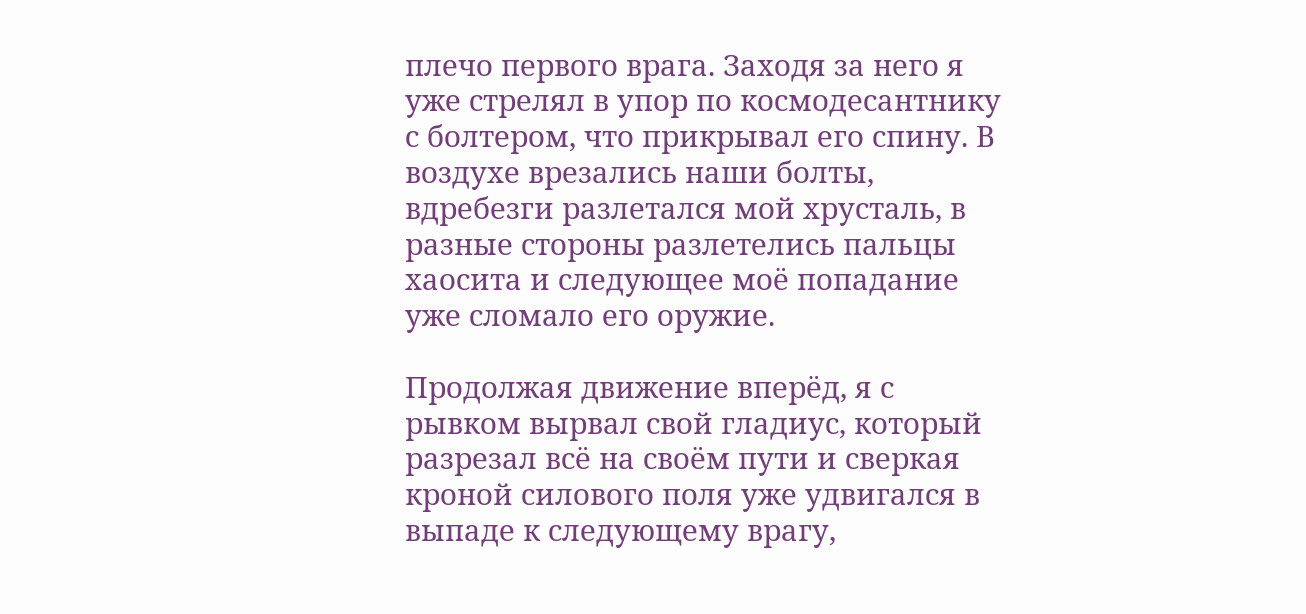плечо первого врага. Заходя за него я уже стрелял в упор по космодесантнику с болтером, что прикрывал его спину. В воздухе врезались наши болты, вдребезги разлетался мой хрусталь, в разные стороны разлетелись пальцы хаосита и следующее моё попадание уже сломало его оружие.

Продолжая движение вперёд, я с рывком вырвал свой гладиус, который разрезал всё на своём пути и сверкая кроной силового поля уже удвигался в выпаде к следующему врагу,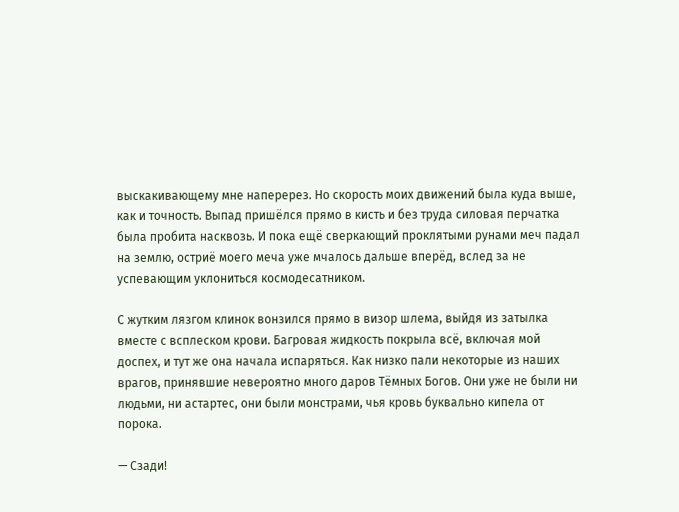выскакивающему мне наперерез. Но скорость моих движений была куда выше, как и точность. Выпад пришёлся прямо в кисть и без труда силовая перчатка была пробита насквозь. И пока ещё сверкающий проклятыми рунами меч падал на землю, остриё моего меча уже мчалось дальше вперёд, вслед за не успевающим уклониться космодесатником.

С жутким лязгом клинок вонзился прямо в визор шлема, выйдя из затылка вместе с всплеском крови. Багровая жидкость покрыла всё, включая мой доспех, и тут же она начала испаряться. Как низко пали некоторые из наших врагов, принявшие невероятно много даров Тёмных Богов. Они уже не были ни людьми, ни астартес, они были монстрами, чья кровь буквально кипела от порока.

— Сзади!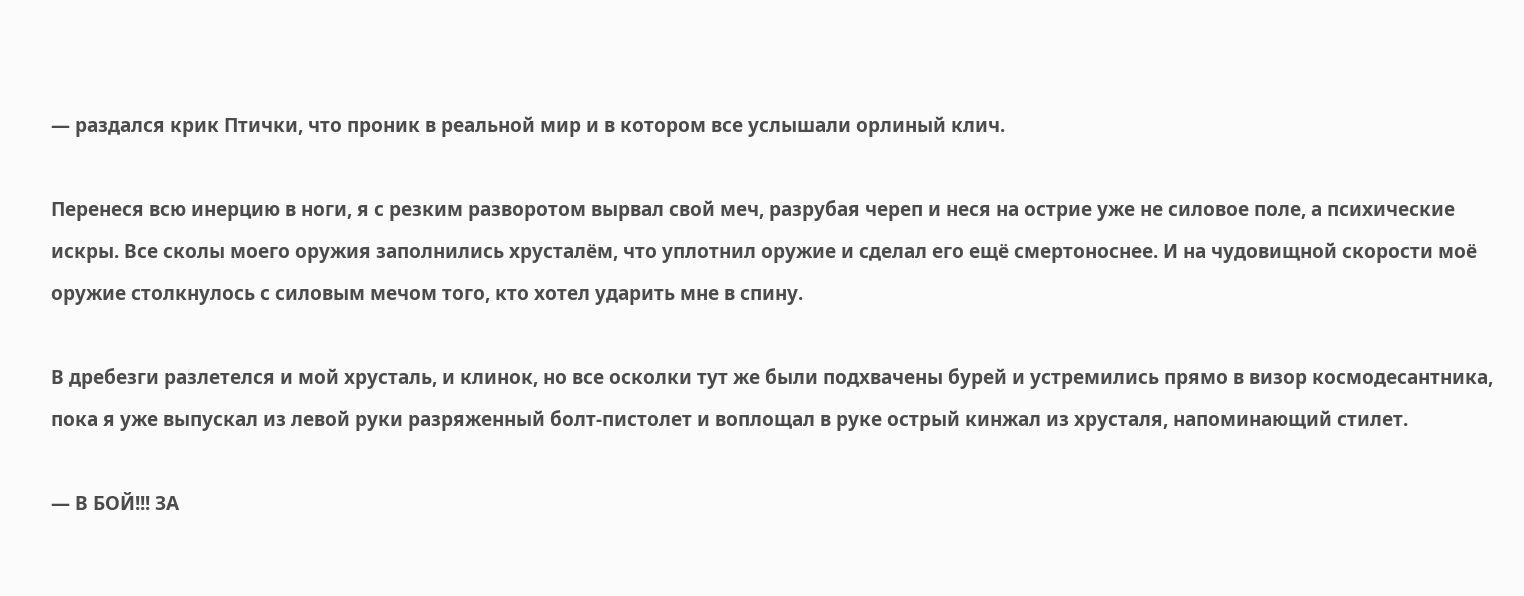— раздался крик Птички, что проник в реальной мир и в котором все услышали орлиный клич.

Перенеся всю инерцию в ноги, я с резким разворотом вырвал свой меч, разрубая череп и неся на острие уже не силовое поле, а психические искры. Все сколы моего оружия заполнились хрусталём, что уплотнил оружие и сделал его ещё смертоноснее. И на чудовищной скорости моё оружие столкнулось с силовым мечом того, кто хотел ударить мне в спину.

В дребезги разлетелся и мой хрусталь, и клинок, но все осколки тут же были подхвачены бурей и устремились прямо в визор космодесантника, пока я уже выпускал из левой руки разряженный болт-пистолет и воплощал в руке острый кинжал из хрусталя, напоминающий стилет.

— В БОЙ!!! ЗА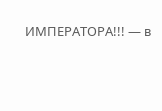ИМПЕРАТОРА!!! — в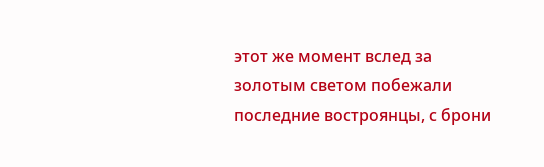этот же момент вслед за золотым светом побежали последние востроянцы, с брони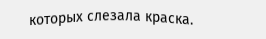которых слезала краска.